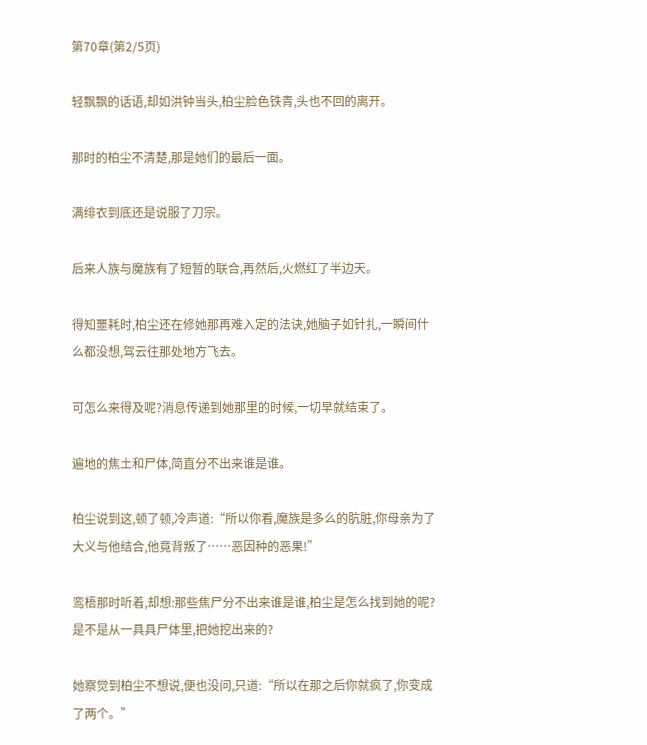第70章(第2/5页)

轻飘飘的话语,却如洪钟当头,柏尘脸色铁青,头也不回的离开。

那时的柏尘不清楚,那是她们的最后一面。

满绯衣到底还是说服了刀宗。

后来人族与魔族有了短暂的联合,再然后,火燃红了半边天。

得知噩耗时,柏尘还在修她那再难入定的法诀,她脑子如针扎,一瞬间什么都没想,驾云往那处地方飞去。

可怎么来得及呢?消息传递到她那里的时候,一切早就结束了。

遍地的焦土和尸体,简直分不出来谁是谁。

柏尘说到这,顿了顿,冷声道:“所以你看,魔族是多么的肮脏,你母亲为了大义与他结合,他竟背叛了……恶因种的恶果!”

鸾梧那时听着,却想:那些焦尸分不出来谁是谁,柏尘是怎么找到她的呢?是不是从一具具尸体里,把她挖出来的?

她察觉到柏尘不想说,便也没问,只道:“所以在那之后你就疯了,你变成了两个。”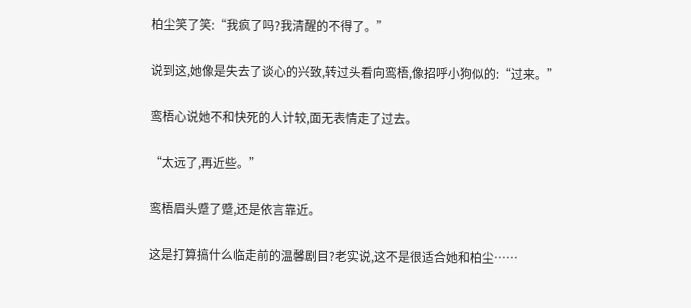柏尘笑了笑:“我疯了吗?我清醒的不得了。”

说到这,她像是失去了谈心的兴致,转过头看向鸾梧,像招呼小狗似的:“过来。”

鸾梧心说她不和快死的人计较,面无表情走了过去。

“太远了,再近些。”

鸾梧眉头蹙了蹙,还是依言靠近。

这是打算搞什么临走前的温馨剧目?老实说,这不是很适合她和柏尘……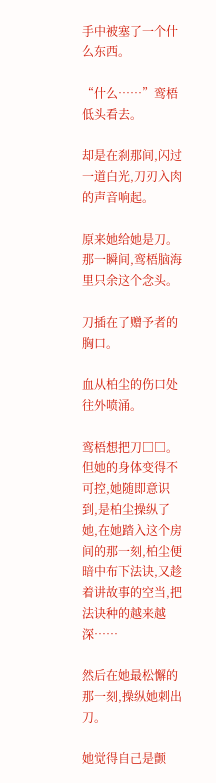手中被塞了一个什么东西。

“什么……”鸾梧低头看去。

却是在刹那间,闪过一道白光,刀刃入肉的声音响起。

原来她给她是刀。那一瞬间,鸾梧脑海里只余这个念头。

刀插在了赠予者的胸口。

血从柏尘的伤口处往外喷涌。

鸾梧想把刀□□。但她的身体变得不可控,她随即意识到,是柏尘操纵了她,在她踏入这个房间的那一刻,柏尘便暗中布下法诀,又趁着讲故事的空当,把法诀种的越来越深……

然后在她最松懈的那一刻,操纵她刺出刀。

她觉得自己是颤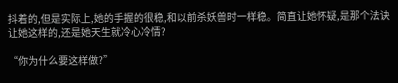抖着的,但是实际上,她的手握的很稳,和以前杀妖兽时一样稳。简直让她怀疑,是那个法诀让她这样的,还是她天生就冷心冷情?

“你为什么要这样做?”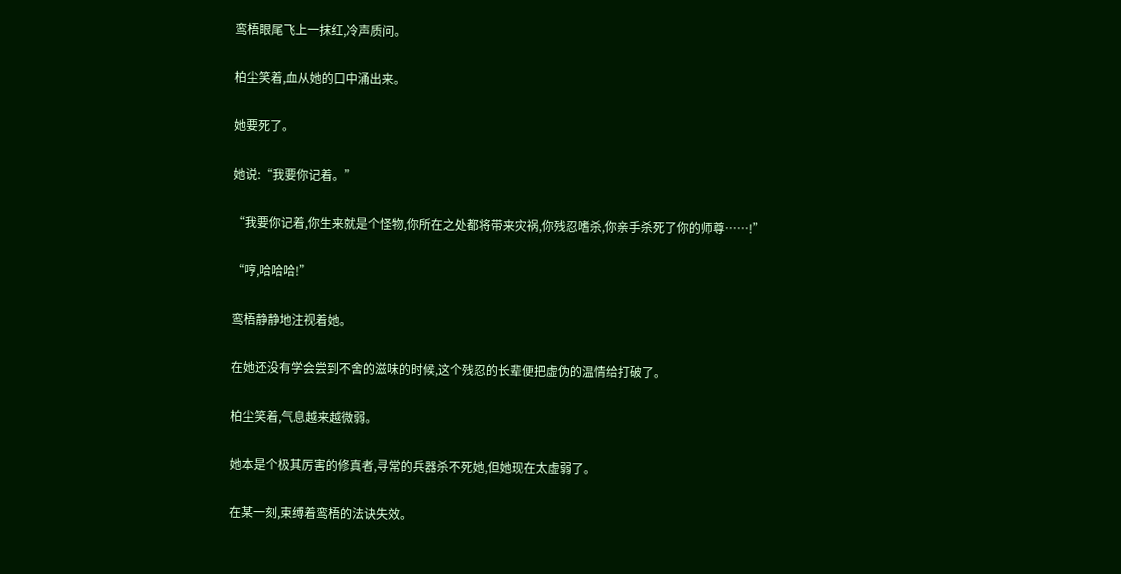鸾梧眼尾飞上一抹红,冷声质问。

柏尘笑着,血从她的口中涌出来。

她要死了。

她说:“我要你记着。”

“我要你记着,你生来就是个怪物,你所在之处都将带来灾祸,你残忍嗜杀,你亲手杀死了你的师尊……!”

“哼,哈哈哈!”

鸾梧静静地注视着她。

在她还没有学会尝到不舍的滋味的时候,这个残忍的长辈便把虚伪的温情给打破了。

柏尘笑着,气息越来越微弱。

她本是个极其厉害的修真者,寻常的兵器杀不死她,但她现在太虚弱了。

在某一刻,束缚着鸾梧的法诀失效。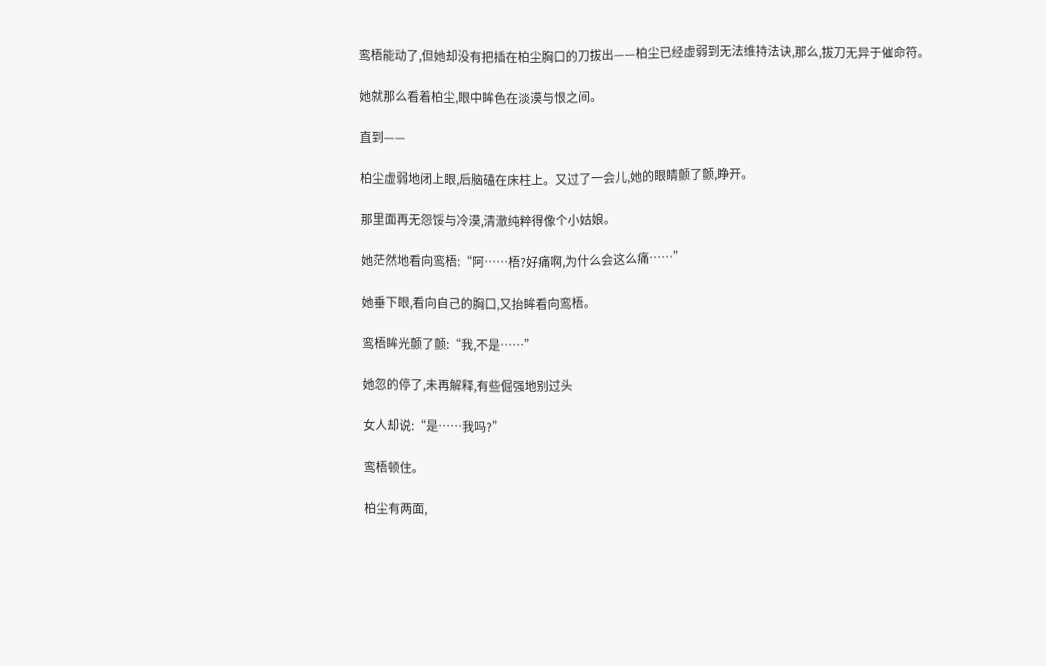鸾梧能动了,但她却没有把插在柏尘胸口的刀拔出——柏尘已经虚弱到无法维持法诀,那么,拔刀无异于催命符。

她就那么看着柏尘,眼中眸色在淡漠与恨之间。

直到——

柏尘虚弱地闭上眼,后脑磕在床柱上。又过了一会儿,她的眼睛颤了颤,睁开。

那里面再无怨馁与冷漠,清澈纯粹得像个小姑娘。

她茫然地看向鸾梧:“阿……梧?好痛啊,为什么会这么痛……”

她垂下眼,看向自己的胸口,又抬眸看向鸾梧。

鸾梧眸光颤了颤:“我,不是……”

她忽的停了,未再解释,有些倔强地别过头

女人却说:“是……我吗?”

鸾梧顿住。

柏尘有两面,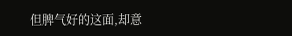但脾气好的这面,却意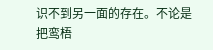识不到另一面的存在。不论是把鸾梧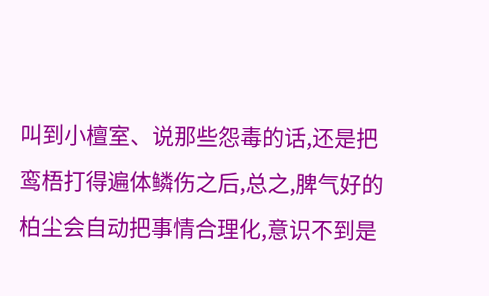叫到小檀室、说那些怨毒的话,还是把鸾梧打得遍体鳞伤之后,总之,脾气好的柏尘会自动把事情合理化,意识不到是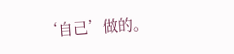‘自己’做的。